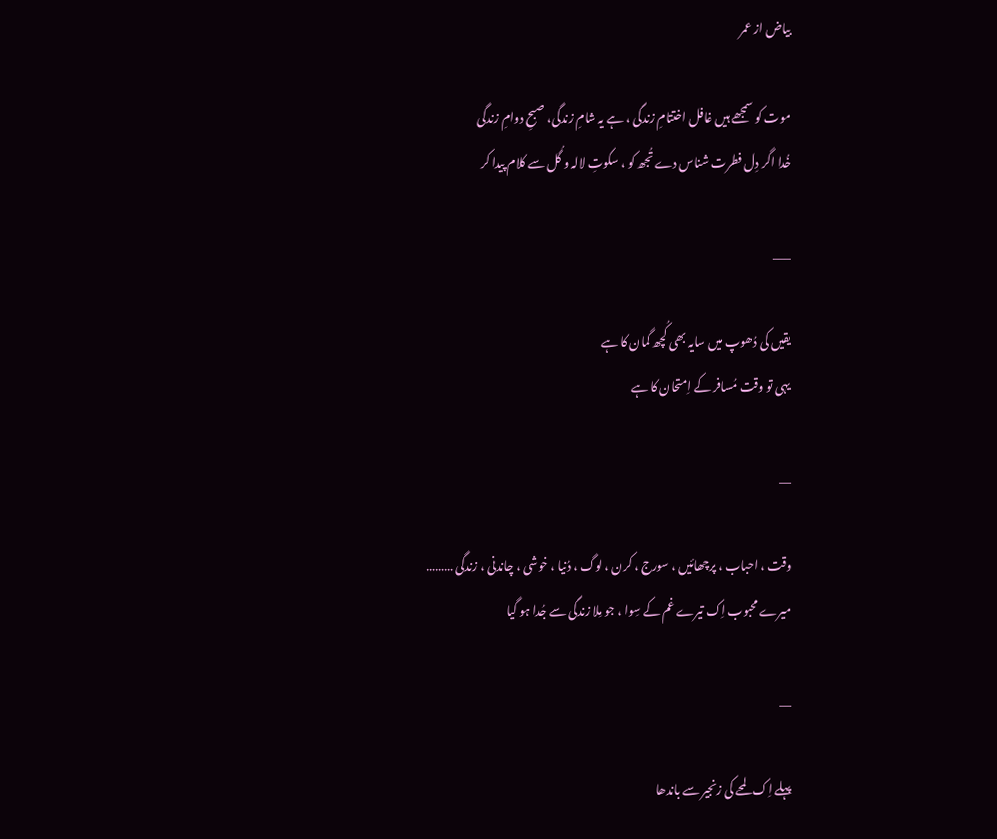بیاض از عمر

موت کو سمجھے ہیں غافل اختتامِ زندگی ، ہے یہ شامِ زندگی، صبحِ دوامِ زندگی
خُدا اگر دِل فطرت شناس دے تُجھ کو ، سکوتِ لالہ و گُل سے کلام پیدا کر

___

یقیں کی دُھوپ میں سایہ بھی کُچھ گمان کا ہے
یہی تو وقت مُسافر کے اِمتحان کا ہے

__

وقت ، احباب ، پرچھائیں ، سورج ، کرن ، لوگ ، دُنیا ، خوشی ، چاندنی ، زندگی ………
میرے محبوب اِک تیرے غم کے سِوا ، جو مِلا زندگی سے جُدا ہو گیا

__

پہلے اِک لمحے کی زنجیر سے باندھا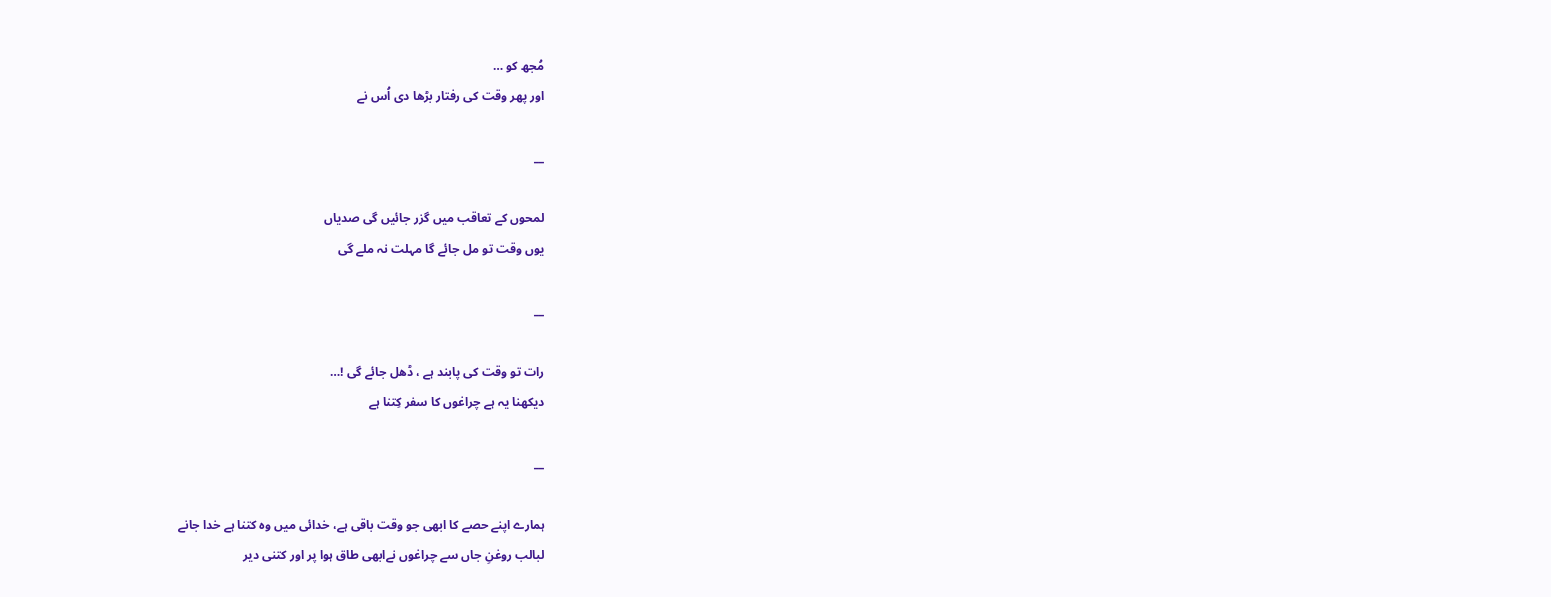مُجھ کو …
اور پھر وقت کی رفتار بڑھا دی اُس نے

__

لمحوں کے تعاقب میں گزر جائیں گی صدیاں
یوں وقت تو مل جائے گا مہلت نہ ملے گی

__

رات تو وقت کی پابند ہے ، ڈھل جائے گی !…
دیکھنا یہ ہے چراغوں کا سفر کِتنا ہے

__

ہمارے اپنے حصے کا ابھی جو وقت باقی ہے، خدائی میں وہ کتنا ہے خدا جانے
لبالب روغنِ جاں سے چراغوں نےابھی طاق ہوا پر اور کتنی دیر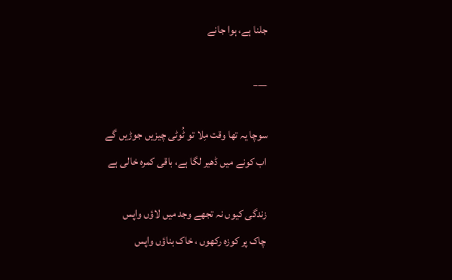جلنا ہے، ہوا جانے

___

سوچا یہ تھا وقت مِلا تو ٹُوٹی چیزیں جوڑیں گے
اب کونے میں ڈھیر لگا ہے، باقی کمرہ خالی ہے

زندگی کیوں نہ تجھے وجد میں لاؤں واپس
چاک پر کوزہ رکھوں ، خاک بناؤں واپس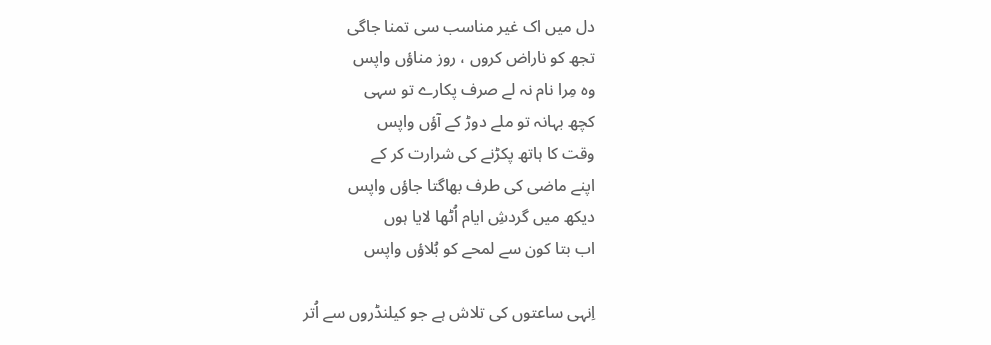دل میں اک غیر مناسب سی تمنا جاگی
تجھ کو ناراض کروں ، روز مناؤں واپس
وہ مِرا نام نہ لے صرف پکارے تو سہی
کچھ بہانہ تو ملے دوڑ کے آؤں واپس
وقت کا ہاتھ پکڑنے کی شرارت کر کے
اپنے ماضی کی طرف بھاگتا جاؤں واپس
دیکھ میں گردشِ ایام اُٹھا لایا ہوں
اب بتا کون سے لمحے کو بُلاؤں واپس

اِنہی ساعتوں کی تلاش ہے جو کیلنڈروں سے اُتر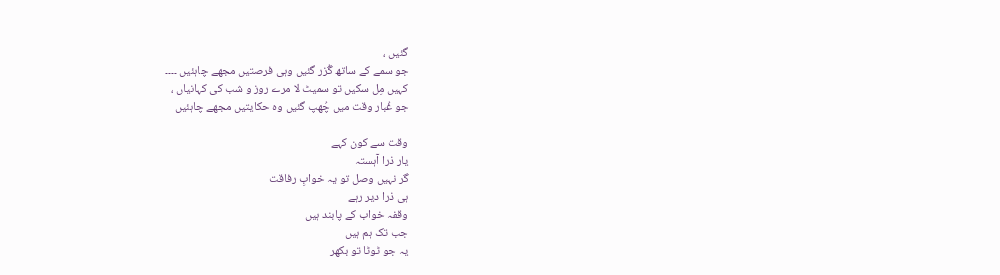گئیں ،
جو سمے کے ساتھ گُزر گئیں وہی فرصتیں مجھے چاہئیں ۔۔۔۔
کہیں مِل سکیں تو سمیٹ لا مرے روز و شب کی کہانیاں ،
جو غُبار وقت میں چُھپ گئیں وہ حکایتیں مجھے چاہئیں

وقت سے کون کہے
یار ذرا آہستہ
گر نہیں وصل تو یہ خوابِ رفاقت
ہی ذرا دیر رہے
وقفہ خواب کے پابند ہیں
جب تک ہم ہیں
یہ جو ٹوٹا تو بکھر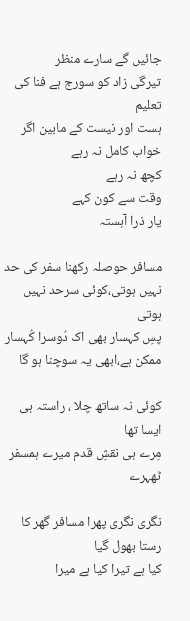جائیں گے سارے منظر
تیرگی زاد کو سورج ہے فنا کی تعلیم
ہست اور نیست کے مابین اگر
خواب کامل نہ رہے
کچھ نہ رہے
وقت سے کون کہے
یار ذرا آہستہ

مسافر حوصلہ رکھنا سفر کی حد نہیں ہوتی،کوئی سرحد نہیں ہوتی
پسِ کہسار بھی اک دُوسرا کُہسار ممکن ہے،ابھی یہ سوچنا ہو گا

کوئی نہ ساتھ چلا ، راستہ ہی ایسا تھا
مِرے ہی نقشِ قدم میرے ہمسفر ٹھہرے

نگری نگری پھرا مسافر گھر کا رستا بھول گیا
کیا ہے تیرا کیا ہے میرا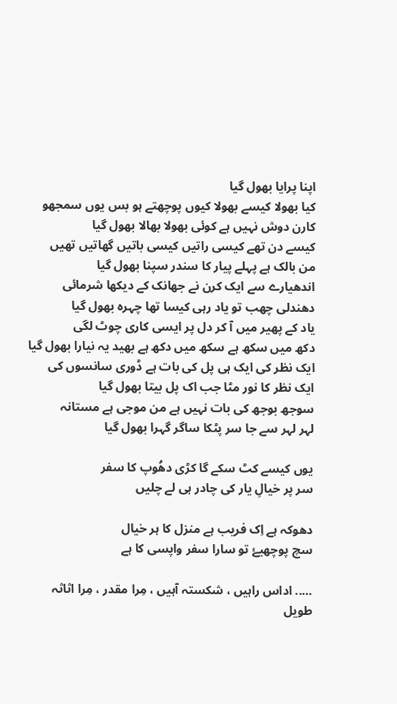اپنا پرایا بھول گیا
کیا بھولا کیسے بھولا کیوں پوچھتے ہو بس یوں سمجھو
کارن دوش نہیں ہے کوئی بھولا بھالا بھول گیا
کیسے دن تھے کیسی راتیں کیسی باتیں گھاتیں تھیں
من بالک ہے پہلے پیار کا سندر سپنا بھول گیا
اندھیارے سے ایک کرن نے جھانک کے دیکھا شرمائی
دھندلی چھب تو یاد رہی کیسا تھا چہرہ بھول گیا
یاد کے پھیر میں آ کر دل پر ایسی کاری چوٹ لگی
دکھ میں سکھ ہے سکھ میں دکھ ہے بھید یہ نیارا بھول گیا
ایک نظر کی ایک ہی پل کی بات ہے ڈوری سانسوں کی
ایک نظر کا نور مٹا جب اک پل بیتا بھول گیا
سوجھ بوجھ کی بات نہیں ہے من موجی ہے مستانہ
لہر لہر سے جا سر پٹکا ساگر گہرا بھول گیا

یوں کیسے کٹ سکے گا کڑی دھُوپ کا سفر
سر پر خیالِ یار کی چادر ہی لے چلیں

دھوکہ ہے اِک فریب ہے منزل کا ہر خیال
سچ پوچھیۓ تو سارا سفر واپسی کا ہے

….. اداس راہیں ، شکستہ آہیں ، مِرا مقدر ، مِرا اثاثہ
طویل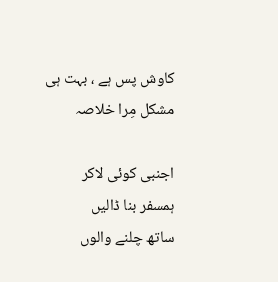کاوش پس ہے ، بہت ہی مشکل مِرا خلاصہ

اجنبی کوئی لاکر
ہمسفر بنا ڈالیں
ساتھ چلنے والوں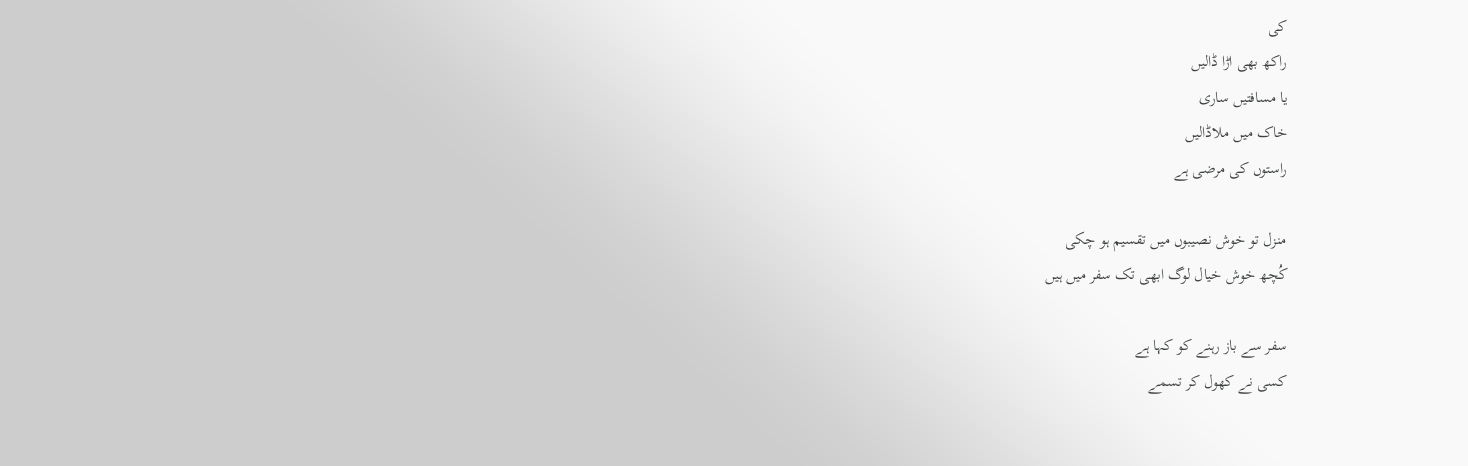کی
راکھ بھی اڑا ڈالیں
یا مسافتیں ساری
خاک میں ملاڈالیں
راستوں کی مرضی ہے

منزل تو خوش نصیبوں میں تقسیم ہو چکی
کُچھ خوش خیال لوگ ابھی تک سفر میں ہیں

سفر سے باز رہنے کو کہا ہے
کسی نے کھول کر تسمے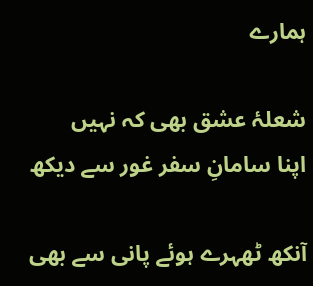ہمارے

شعلۂ عشق بھی کہ نہیں
اپنا سامانِ سفر غور سے دیکھ

آنکھ ٹھہرے ہوئے پانی سے بھی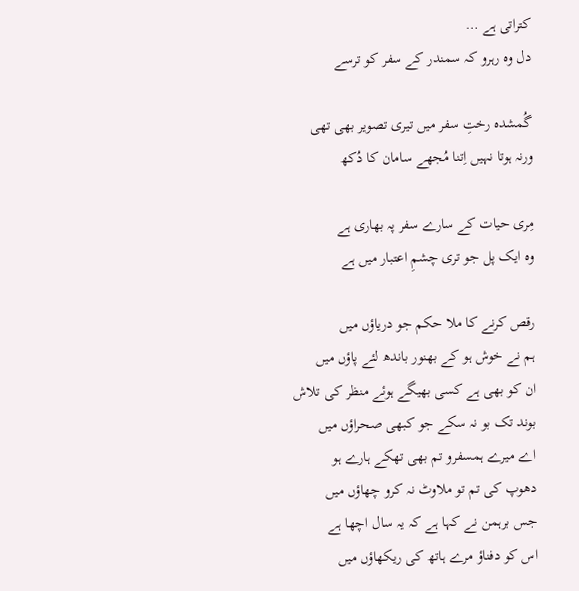کتراتی ہے …
دل وہ رہرو کہ سمندر کے سفر کو ترسے

گُمشدہ رختِ سفر میں تیری تصویر بھی تھی
ورنہ ہوتا نہیں اِتنا مُجھے سامان کا دُکھ

مِری حیات کے سارے سفر پہ بھاری ہے
وہ ایک پل جو تری چشمِ اعتبار میں ہے

رقص کرنے کا ملا حکم جو دریاؤں میں
ہم نے خوش ہو کے بھنور باندھ لئے پاؤں میں
ان کو بھی ہے کسی بھیگے ہوئے منظر کی تلاش
بوند تک بو نہ سکے جو کبھی صحراؤں میں
اے میرے ہمسفرو تم بھی تھکے ہارے ہو
دھوپ کی تم تو ملاوٹ نہ کرو چھاؤں میں
جس برہمن نے کہا ہے کہ یہ سال اچھا ہے
اس کو دفناؤ مرے ہاتھ کی ریکھاؤں میں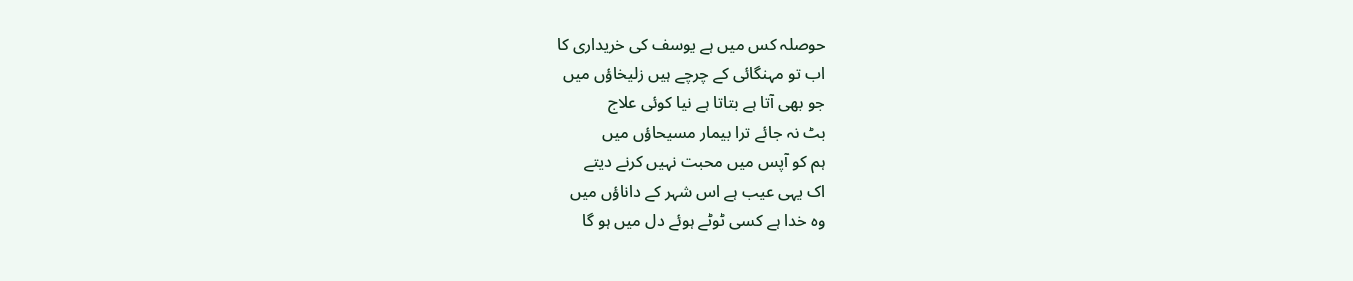حوصلہ کس میں ہے یوسف کی خریداری کا
اب تو مہنگائی کے چرچے ہیں زلیخاؤں میں
جو بھی آتا ہے بتاتا ہے نیا کوئی علاج
بٹ نہ جائے ترا بیمار مسیحاؤں میں
ہم کو آپس میں محبت نہیں کرنے دیتے
اک یہی عیب ہے اس شہر کے داناؤں میں
وہ خدا ہے کسی ٹوٹے ہوئے دل میں ہو گا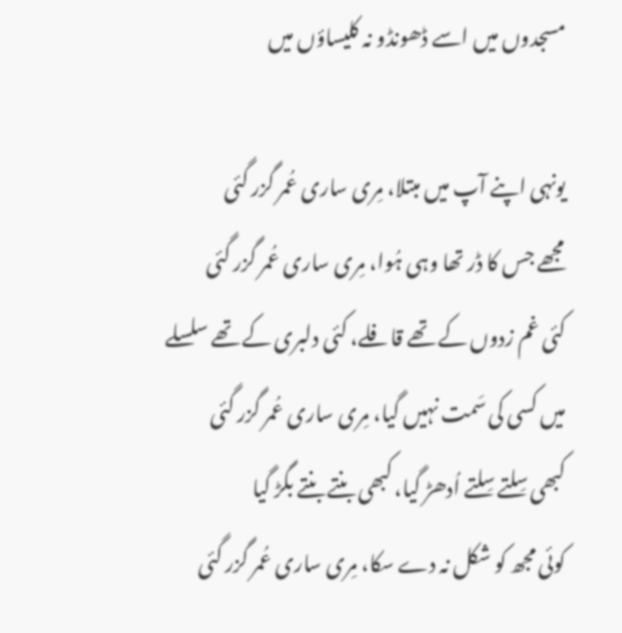مسجدوں میں اسے ڈھونڈو نہ کلیساؤں میں

یونہی اپنے آپ میں مبتلا، مِری ساری عُمر گزر گئی
مجھے جس کا ڈر تھا وہی ہُوا، مِری ساری عُمر گزر گئی
کئی غم زدوں کے تھے قافلے، کئی دلبری کے تھے سلسلے
میں کسی کی سَمت نہیں گیا، مِری ساری عُمر گزر گئی
کبھی سِلتے سِلتے اُدھڑ گیا، کبھی بنتے بنتے بگڑ گیا
کوئی مجھ کو شکل نہ دے سکا، مِری ساری عُمر گزر گئی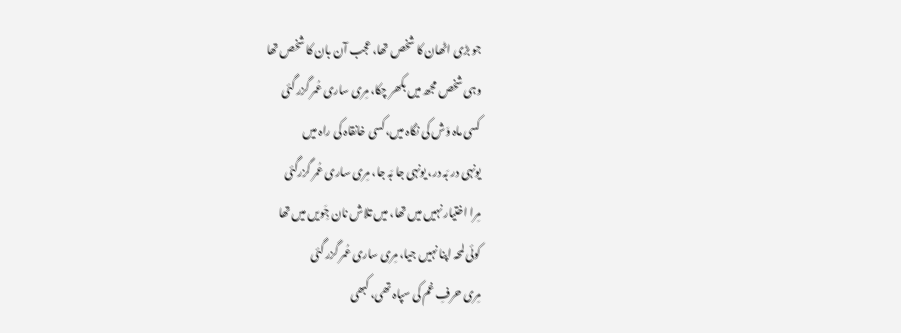جو بڑی اٹھان کا شخص تھا، عجب آن بان کا شخص تھا
وہی شخص مجھ میں بکھر چکا، مِری ساری عُمر گزر گئی
کسی ماہ وَش کی نگاہ میں، کسی خانقاہ کی راہ میں
یونہی در بَہ در، یونہی جا بَہ جا، مِری ساری عُمر گزرگئی
مِرا اختیار نہیں میں تھا، میں تلاش نان جَِویں میں تھا
کوئی لمحہ اپنا نہیں جیا، مِری ساری عُمر گزر گئی
مِری حرفِ غم کی سپاہ تھی، کبھی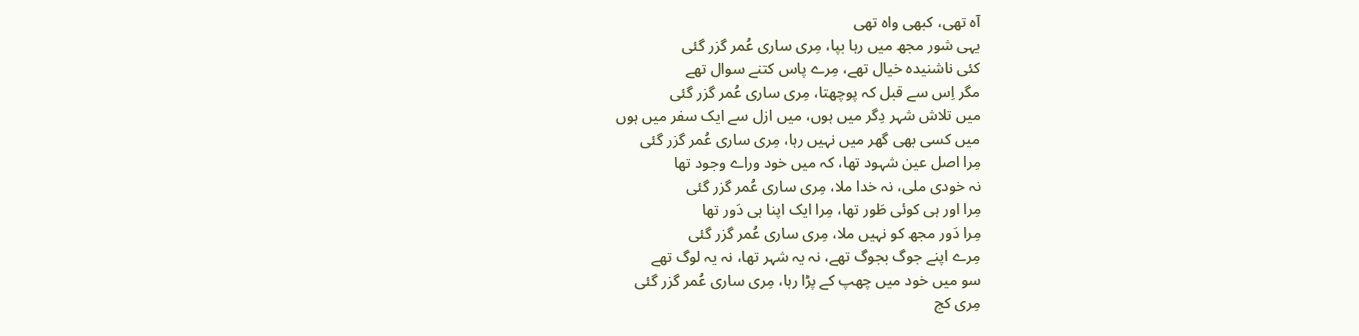آہ تھی، کبھی واہ تھی
یہی شور مجھ میں رہا بپا، مِری ساری عُمر گزر گئی
کئی ناشنیدہ خیال تھے، مِرے پاس کتنے سوال تھے
مگر اِس سے قبل کہ پوچھتا، مِری ساری عُمر گزر گئی
میں تلاش شہر دِگر میں ہوں، میں ازل سے ایک سفر میں ہوں
میں کسی بھی گھر میں نہیں رہا، مِری ساری عُمر گزر گئی
مِرا اصل عین شہود تھا، کہ میں خود وراے وجود تھا
نہ خودی ملی، نہ خدا ملا، مِری ساری عُمر گزر گئی
مِرا اور ہی کوئی طَور تھا، مِرا ایک اپنا ہی دَور تھا
مِرا دَور مجھ کو نہیں ملا، مِری ساری عُمر گزر گئی
مِرے اپنے جوگ بجوگ تھے، نہ یہ شہر تھا، نہ یہ لوگ تھے
سو میں خود میں چھپ کے پڑا رہا، مِری ساری عُمر گزر گئی
مِری کج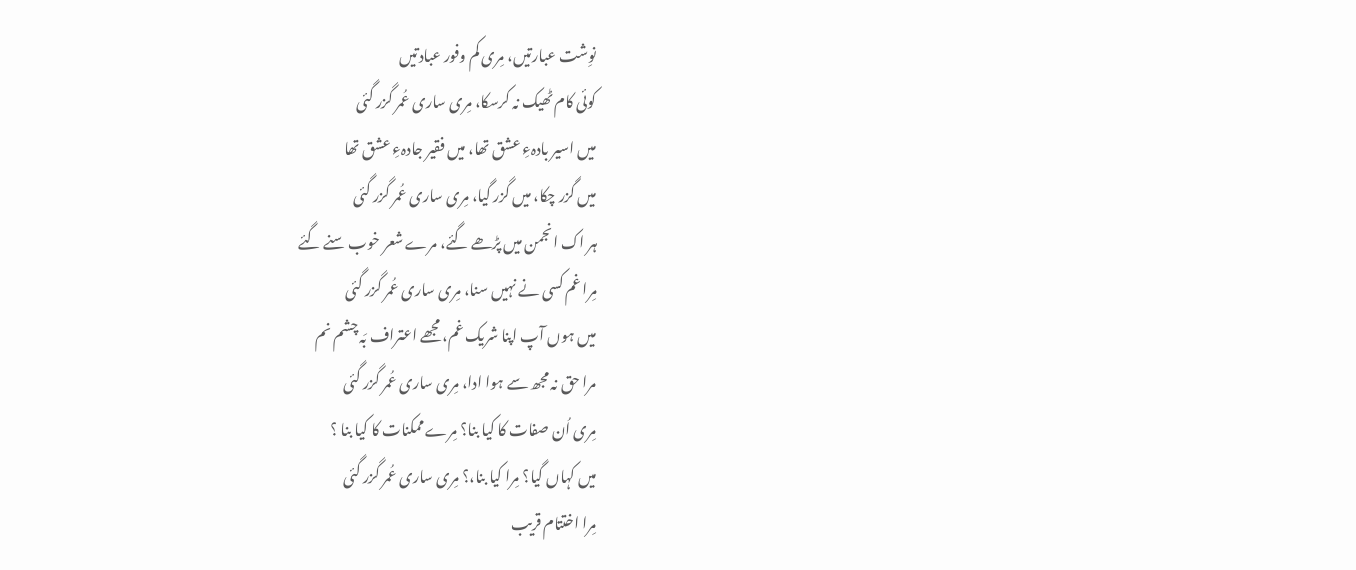نوِشت عبارتیں، مِری کم وفور عبادتیں
کوئی کام ٹھیک نہ کرسکا، مِری ساری عُمر گزر گئی
میں اسیر بادہءِ عشق تھا، میں فقیر جادہءِ عشق تھا
میں گزر چکا، میں گزر گیا، مِری ساری عُمر گزر گئی
ہر اک انجمن میں پڑھے گئے، مرے شعر خوب سنے گئے
مِرا غم کسی نے نہیں سنا، مِری ساری عُمر گزر گئی
میں ہوں آپ اپنا شریک غم، مجھے اعتراف بَہ چشم نم
مرا حق نہ مجھ سے ہوا ادا، مِری ساری عُمر گزر گئی
مِری اُن صفات کا کیا بنا؟ مِرے ممکنات کا کیا بنا ؟
میں کہاں گیا؟ مِرا کیا بنا،؟ مِری ساری عُمر گزر گئی
مِرا اختتام قریب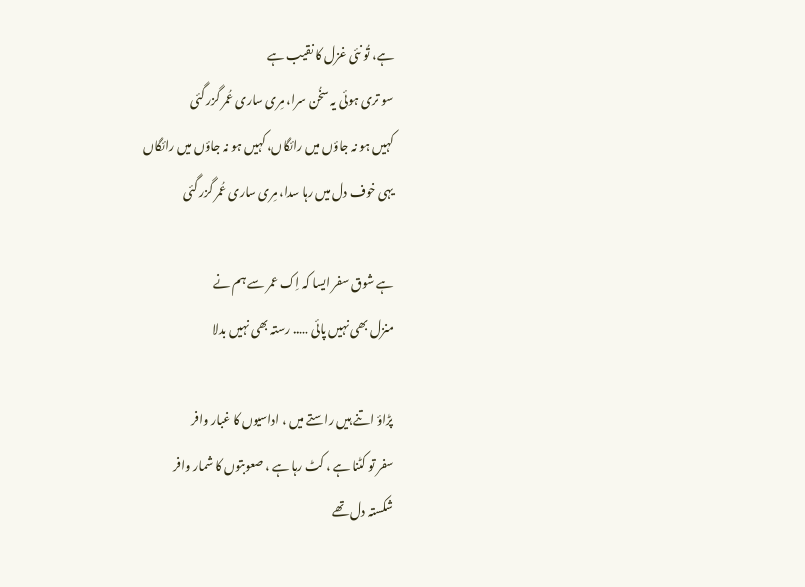ہے، تُو نئی غزل کا نقیب ہے
سو تری ہوئی یہ سخُن سرا، مِری ساری عُمر گزر گئی
کہیں ہو نہ جاؤں میں رائگاں، کہیں ہو نہ جاؤں میں رائگاں
یہی خوف دل میں رہا سدا، مِری ساری عُمر گزر گئی

ہے شوق سفر ایسا کہ اِک عمر سے ہم نے
منزل بھی نہیں پائی ….. رستہ بھی نہیں بدلا

پڑاؤ اتنے ہیں راستے میں ، اداسیوں کا غبار وافر
سفر تو کٹنا ہے ، کٹ رہا ہے ، صعوبتوں کا شمار وافر
شکستہ دل تھے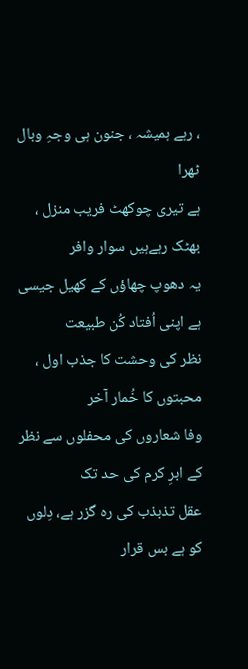، رہے ہمیشہ ، جنون ہی وجہِ وبال ٹھرا
ہے تیری چوکھٹ فریب منزل ، بھٹک رہےہیں سوار وافر
یہ دھوپ چھاؤں کے کھیل جیسی ہے اپنی اُفتاد کُن طبیعت
نظر کی وحشت کا جذب اول ، محبتوں کا خُمار آخر
وفا شعاروں کی محفلوں سے نظر کے ابرِ کرم کی حد تک
عقل تذبذب کی رہ گزر ہے، دِلوں کو ہے بس قرار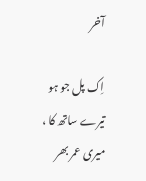آخر

اِک پل جو ہو تیرے ساتھ کا ، میری عمر بھر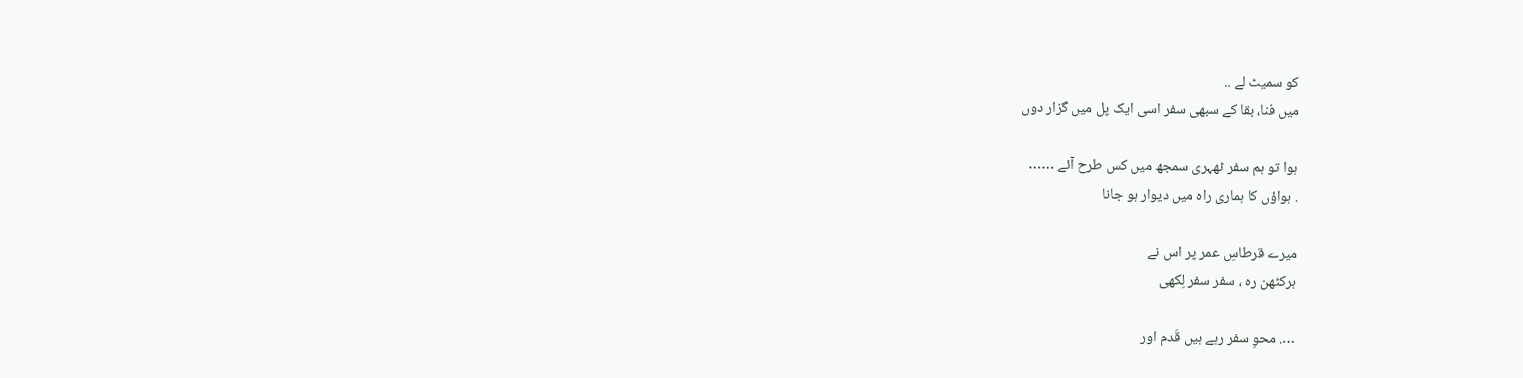کو سمیٹ لے ..
میں فنا، بقا کے سبھی سفر اسی ایک پل میں گزار دوں

ہوا تو ہم سفر ٹھہری سمجھ میں کس طرح آئے ……
. ہواؤں کا ہماری راہ میں دیوار ہو جانا

میرے قرطاسِ عمر پر اس نے
ہرکٹھن رہ ، سفر سفر لِکھی

…. محوِ سفر رہے ہیں قَدم اور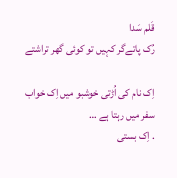قَلم سَدا
رُک پاتےگر کہیں تو کوئی گھر تراشتے

اِک نام کی اُڑتی خوشبو میں اِک خواب سفر میں رہتا ہے …
. اِک بستی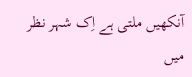آنکھیں ملتی ہے اِک شہر نظر میں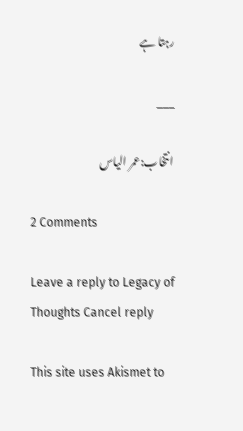رہتا ہے

___

انتخاب:عمر الیاس

2 Comments

Leave a reply to Legacy of Thoughts Cancel reply

This site uses Akismet to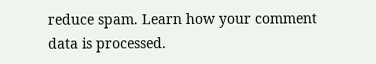reduce spam. Learn how your comment data is processed.